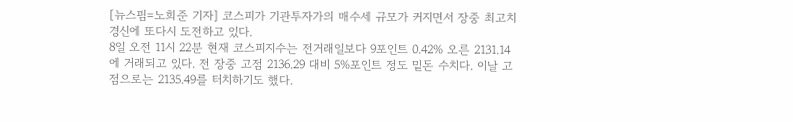[뉴스핌=노희준 기자] 코스피가 기관투자가의 매수세 규모가 커지면서 장중 최고치 경신에 또다시 도전하고 있다.
8일 오전 11시 22분 현재 코스피지수는 전거래일보다 9포인트 0.42% 오른 2131.14에 거래되고 있다. 전 장중 고점 2136.29 대비 5%포인트 정도 밑돈 수치다. 이날 고점으로는 2135.49를 터치하기도 했다.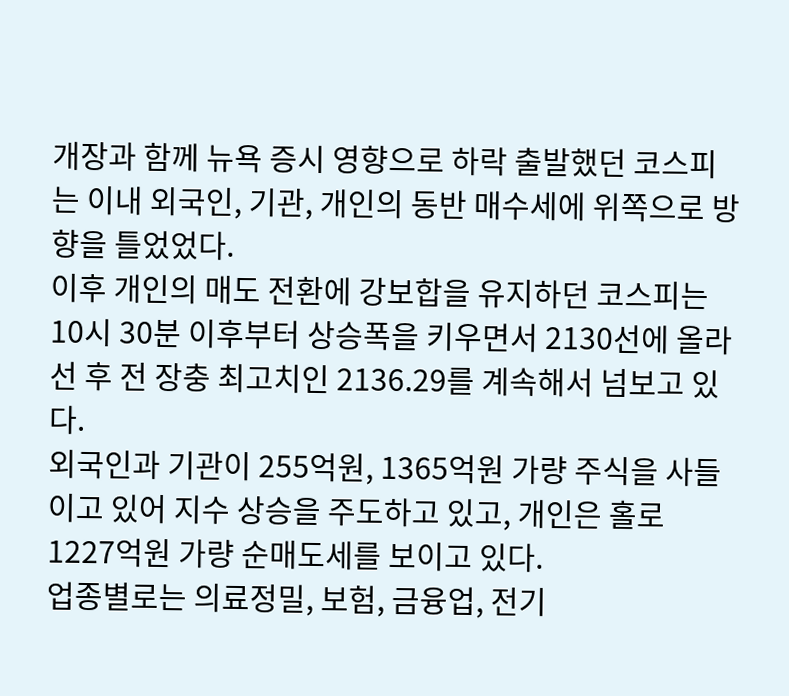개장과 함께 뉴욕 증시 영향으로 하락 출발했던 코스피는 이내 외국인, 기관, 개인의 동반 매수세에 위쪽으로 방향을 틀었었다.
이후 개인의 매도 전환에 강보합을 유지하던 코스피는 10시 30분 이후부터 상승폭을 키우면서 2130선에 올라선 후 전 장충 최고치인 2136.29를 계속해서 넘보고 있다.
외국인과 기관이 255억원, 1365억원 가량 주식을 사들이고 있어 지수 상승을 주도하고 있고, 개인은 홀로 1227억원 가량 순매도세를 보이고 있다.
업종별로는 의료정밀, 보험, 금융업, 전기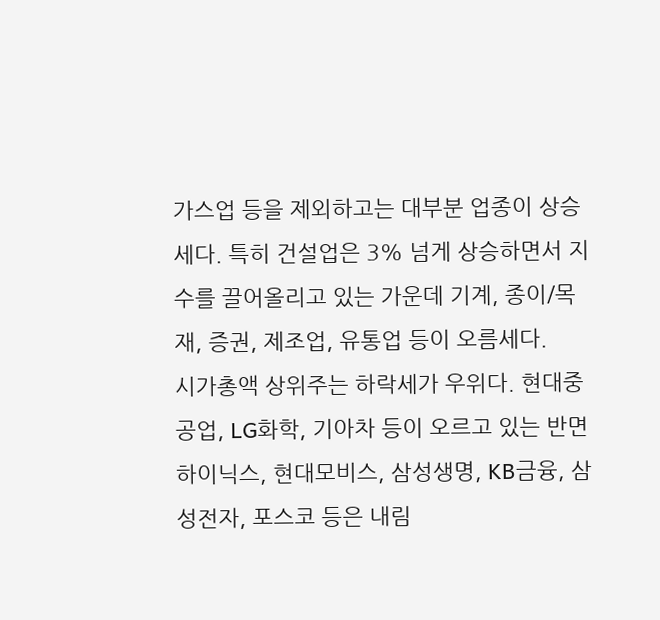가스업 등을 제외하고는 대부분 업종이 상승세다. 특히 건설업은 3% 넘게 상승하면서 지수를 끌어올리고 있는 가운데 기계, 종이/목재, 증권, 제조업, 유통업 등이 오름세다.
시가총액 상위주는 하락세가 우위다. 현대중공업, LG화학, 기아차 등이 오르고 있는 반면 하이닉스, 현대모비스, 삼성생명, KB금융, 삼성전자, 포스코 등은 내림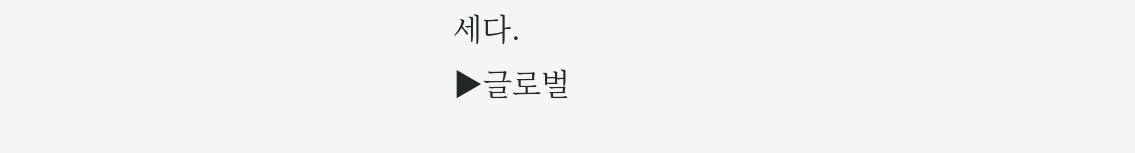세다.
▶글로벌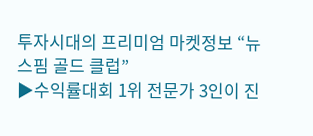투자시대의 프리미엄 마켓정보 “뉴스핌 골드 클럽”
▶수익률대회 1위 전문가 3인이 진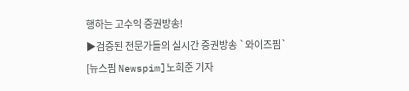행하는 고수익 증권방송!
▶검증된 전문가들의 실시간 증권방송 `와이즈핌`
[뉴스핌 Newspim]노희준 기자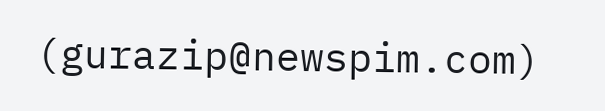(gurazip@newspim.com)